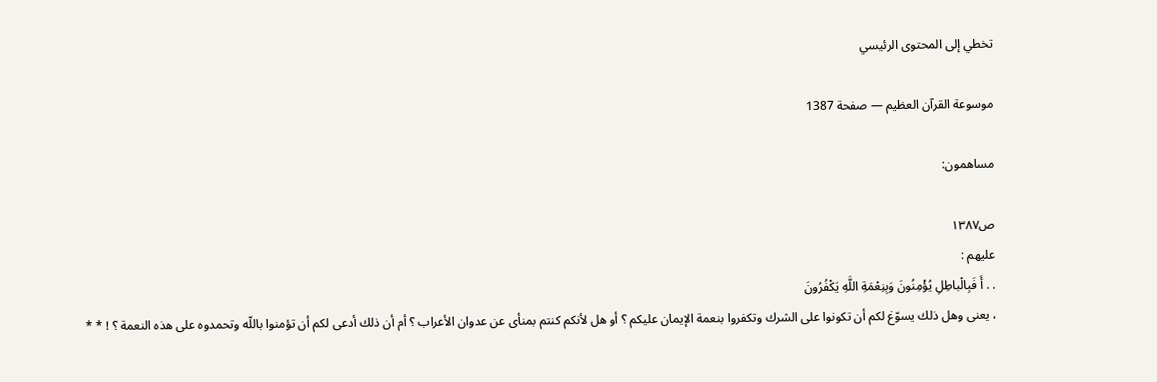تخطي إلى المحتوى الرئيسي

موسوعة القرآن العظيم — صفحة 1387

مساهمون:

ص١٣٨٧
عليهم :
. . أَ فَبِالْباطِلِ يُؤْمِنُونَ وَبِنِعْمَةِ اللَّهِ يَكْفُرُونَ
، يعنى وهل ذلك يسوّغ لكم أن تكونوا على الشرك وتكفروا بنعمة الإيمان عليكم ؟ أو هل لأنكم كنتم بمنأى عن عدوان الأعراب ؟ أم أن ذلك أدعى لكم أن تؤمنوا باللّه وتحمدوه على هذه النعمة ؟ ! * *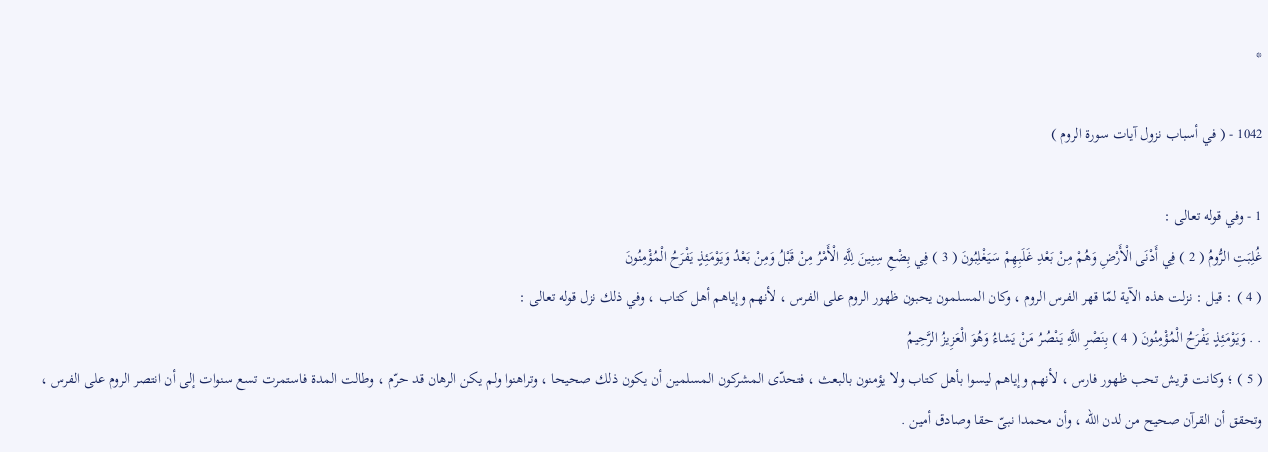*

1042 - ( في أسباب نزول آيات سورة الروم )

1 - وفي قوله تعالى :
غُلِبَتِ الرُّومُ ( 2 ) فِي أَدْنَى الْأَرْضِ وَهُمْ مِنْ بَعْدِ غَلَبِهِمْ سَيَغْلِبُونَ ( 3 ) فِي بِضْعِ سِنِينَ لِلَّهِ الْأَمْرُ مِنْ قَبْلُ وَمِنْ بَعْدُ وَيَوْمَئِذٍ يَفْرَحُ الْمُؤْمِنُونَ
( 4 ) : قيل : نزلت هذه الآية لمّا قهر الفرس الروم ، وكان المسلمون يحبون ظهور الروم على الفرس ، لأنهم وإياهم أهل كتاب ، وفي ذلك نزل قوله تعالى :
. . وَيَوْمَئِذٍ يَفْرَحُ الْمُؤْمِنُونَ ( 4 ) بِنَصْرِ اللَّهِ يَنْصُرُ مَنْ يَشاءُ وَهُوَ الْعَزِيزُ الرَّحِيمُ
( 5 ) ؛ وكانت قريش تحب ظهور فارس ، لأنهم وإياهم ليسوا بأهل كتاب ولا يؤمنون بالبعث ، فتحدّى المشركون المسلمين أن يكون ذلك صحيحا ، وتراهنوا ولم يكن الرهان قد حرّم ، وطالت المدة فاستمرت تسع سنوات إلى أن انتصر الروم على الفرس ، وتحقق أن القرآن صحيح من لدن اللّه ، وأن محمدا نبىّ حقا وصادق أمين .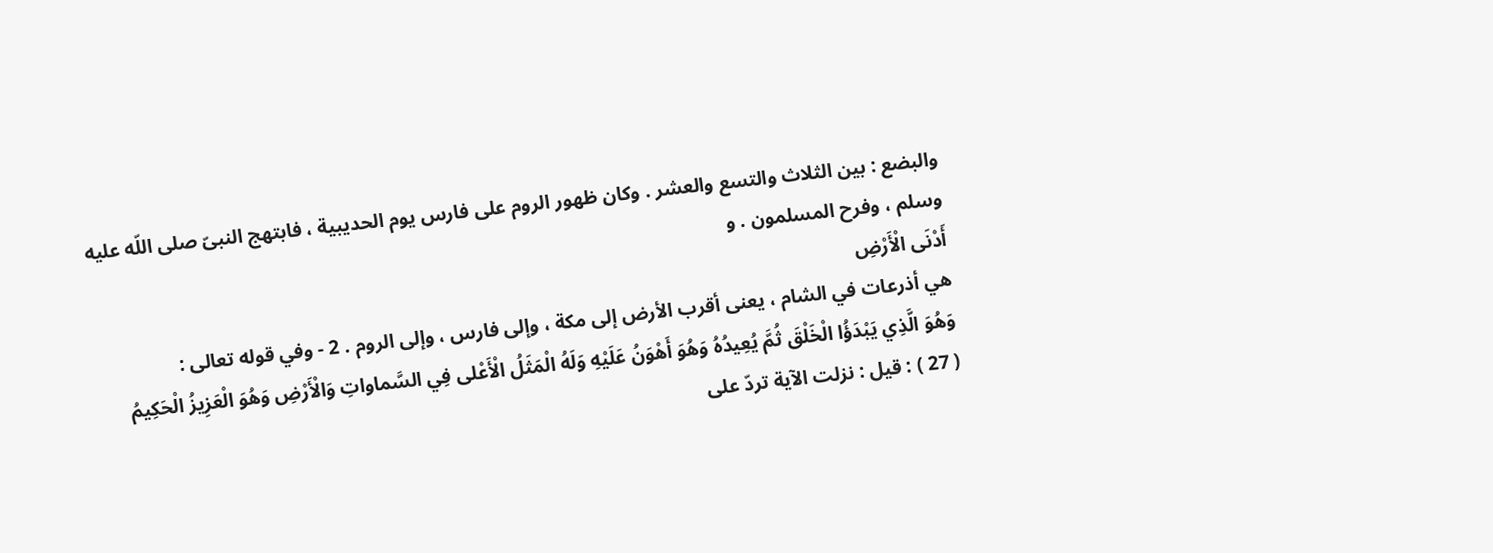والبضع : بين الثلاث والتسع والعشر . وكان ظهور الروم على فارس يوم الحديبية ، فابتهج النبىّ صلى اللّه عليه وسلم ، وفرح المسلمون . و
أَدْنَى الْأَرْضِ
هي أذرعات في الشام ، يعنى أقرب الأرض إلى مكة ، وإلى فارس ، وإلى الروم . 2 - وفي قوله تعالى :
وَهُوَ الَّذِي يَبْدَؤُا الْخَلْقَ ثُمَّ يُعِيدُهُ وَهُوَ أَهْوَنُ عَلَيْهِ وَلَهُ الْمَثَلُ الْأَعْلى فِي السَّماواتِ وَالْأَرْضِ وَهُوَ الْعَزِيزُ الْحَكِيمُ
( 27 ) : قيل : نزلت الآية تردّ على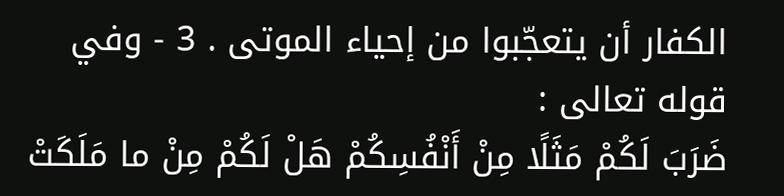الكفار أن يتعجّبوا من إحياء الموتى . 3 - وفي قوله تعالى :
ضَرَبَ لَكُمْ مَثَلًا مِنْ أَنْفُسِكُمْ هَلْ لَكُمْ مِنْ ما مَلَكَتْ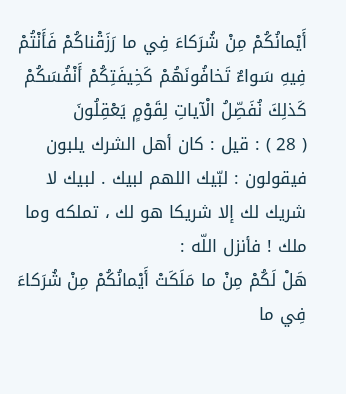أَيْمانُكُمْ مِنْ شُرَكاءَ فِي ما رَزَقْناكُمْ فَأَنْتُمْ فِيهِ سَواءٌ تَخافُونَهُمْ كَخِيفَتِكُمْ أَنْفُسَكُمْ كَذلِكَ نُفَصِّلُ الْآياتِ لِقَوْمٍ يَعْقِلُونَ
( 28 ) : قيل : كان أهل الشرك يلبون فيقولون : لبّيك اللهم لبيك . لبيك لا شريك لك إلا شريكا هو لك ، تملكه وما ملك ! فأنزل اللّه :
هَلْ لَكُمْ مِنْ ما مَلَكَتْ أَيْمانُكُمْ مِنْ شُرَكاءَ فِي ما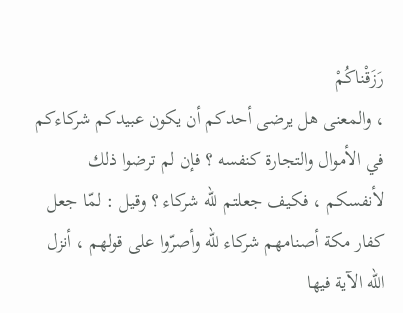رَزَقْناكُمْ
، والمعنى هل يرضى أحدكم أن يكون عبيدكم شركاءكم في الأموال والتجارة كنفسه ؟ فإن لم ترضوا ذلك لأنفسكم ، فكيف جعلتم للّه شركاء ؟ وقيل : لمّا جعل كفار مكة أصنامهم شركاء للّه وأصرّوا على قولهم ، أنزل اللّه الآية فيها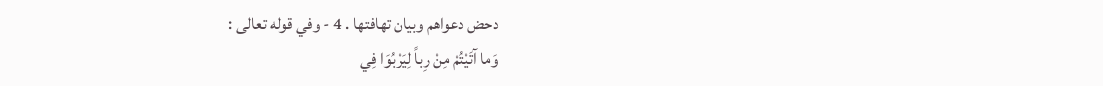دحض دعواهم وبيان تهافتها . 4 - وفي قوله تعالى :
وَما آتَيْتُمْ مِنْ رِباً لِيَرْبُوَا فِي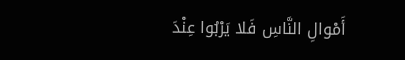أَمْوالِ النَّاسِ فَلا يَرْبُوا عِنْدَ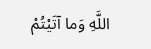اللَّهِ وَما آتَيْتُمْ